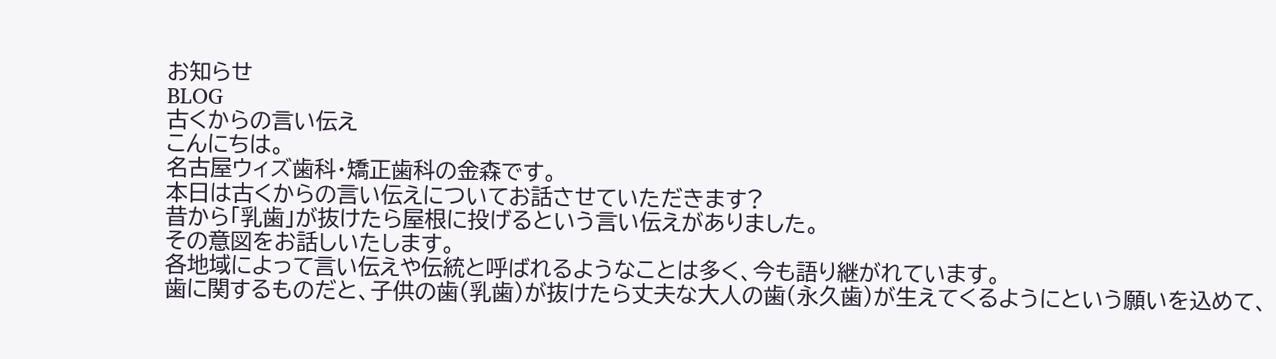お知らせ
BLOG
古くからの言い伝え
こんにちは。
名古屋ウィズ歯科・矯正歯科の金森です。
本日は古くからの言い伝えについてお話させていただきます?
昔から「乳歯」が抜けたら屋根に投げるという言い伝えがありました。
その意図をお話しいたします。
各地域によって言い伝えや伝統と呼ばれるようなことは多く、今も語り継がれています。
歯に関するものだと、子供の歯(乳歯)が抜けたら丈夫な大人の歯(永久歯)が生えてくるようにという願いを込めて、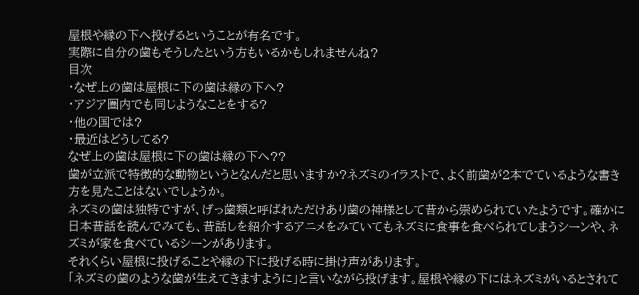屋根や縁の下へ投げるということが有名です。
実際に自分の歯もそうしたという方もいるかもしれませんね?
目次
・なぜ上の歯は屋根に下の歯は縁の下へ?
・アジア圏内でも同じようなことをする?
・他の国では?
・最近はどうしてる?
なぜ上の歯は屋根に下の歯は縁の下へ??
歯が立派で特徴的な動物というとなんだと思いますか?ネズミのイラストで、よく前歯が2本でているような書き方を見たことはないでしょうか。
ネズミの歯は独特ですが、げっ歯類と呼ばれただけあり歯の神様として昔から崇められていたようです。確かに日本昔話を読んでみても、昔話しを紹介するアニメをみていてもネズミに食事を食べられてしまうシーンや、ネズミが家を食べているシーンがあります。
それくらい屋根に投げることや縁の下に投げる時に掛け声があります。
「ネズミの歯のような歯が生えてきますように」と言いながら投げます。屋根や縁の下にはネズミがいるとされて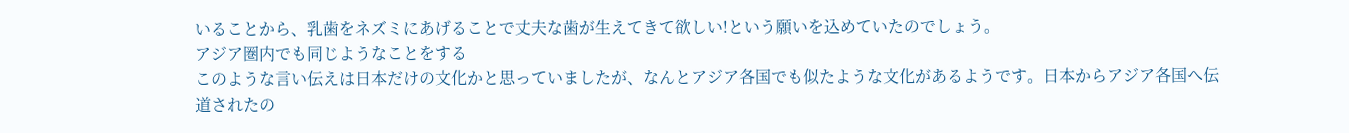いることから、乳歯をネズミにあげることで丈夫な歯が生えてきて欲しい!という願いを込めていたのでしょう。
アジア圏内でも同じようなことをする
このような言い伝えは日本だけの文化かと思っていましたが、なんとアジア各国でも似たような文化があるようです。日本からアジア各国へ伝道されたの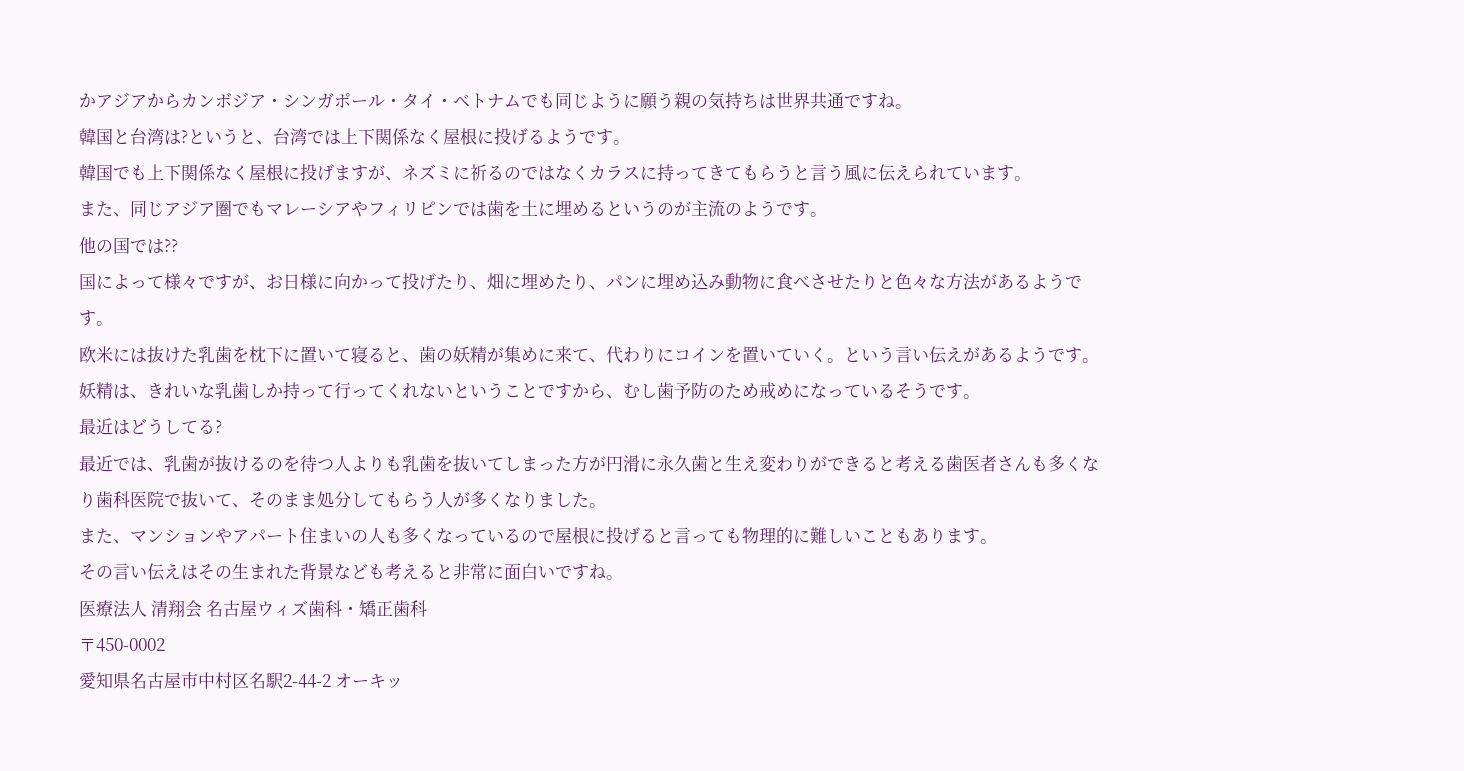かアジアからカンボジア・シンガポール・タイ・ベトナムでも同じように願う親の気持ちは世界共通ですね。
韓国と台湾は?というと、台湾では上下関係なく屋根に投げるようです。
韓国でも上下関係なく屋根に投げますが、ネズミに祈るのではなくカラスに持ってきてもらうと言う風に伝えられています。
また、同じアジア圏でもマレーシアやフィリピンでは歯を土に埋めるというのが主流のようです。
他の国では??
国によって様々ですが、お日様に向かって投げたり、畑に埋めたり、パンに埋め込み動物に食べさせたりと色々な方法があるようです。
欧米には抜けた乳歯を枕下に置いて寝ると、歯の妖精が集めに来て、代わりにコインを置いていく。という言い伝えがあるようです。
妖精は、きれいな乳歯しか持って行ってくれないということですから、むし歯予防のため戒めになっているそうです。
最近はどうしてる?
最近では、乳歯が抜けるのを待つ人よりも乳歯を抜いてしまった方が円滑に永久歯と生え変わりができると考える歯医者さんも多くなり歯科医院で抜いて、そのまま処分してもらう人が多くなりました。
また、マンションやアパート住まいの人も多くなっているので屋根に投げると言っても物理的に難しいこともあります。
その言い伝えはその生まれた背景なども考えると非常に面白いですね。
医療法人 清翔会 名古屋ウィズ歯科・矯正歯科
〒450-0002
愛知県名古屋市中村区名駅2-44-2 オーキッ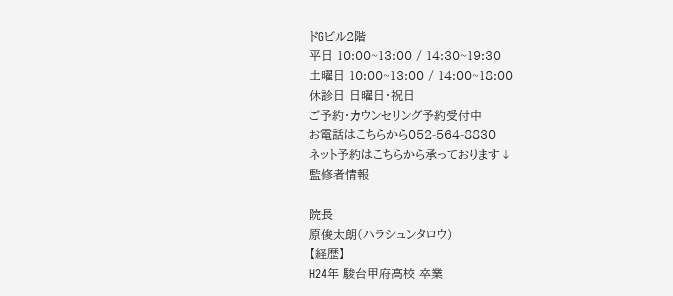ドGビル2階
平日 10:00~13:00 / 14:30~19:30
土曜日 10:00~13:00 / 14:00~18:00
休診日 日曜日・祝日
ご予約・カウンセリング予約受付中
お電話はこちらから052-564-8830
ネット予約はこちらから承っております↓
監修者情報

院長
原俊太朗(ハラシュンタロウ)
【経歴】
H24年 駿台甲府高校 卒業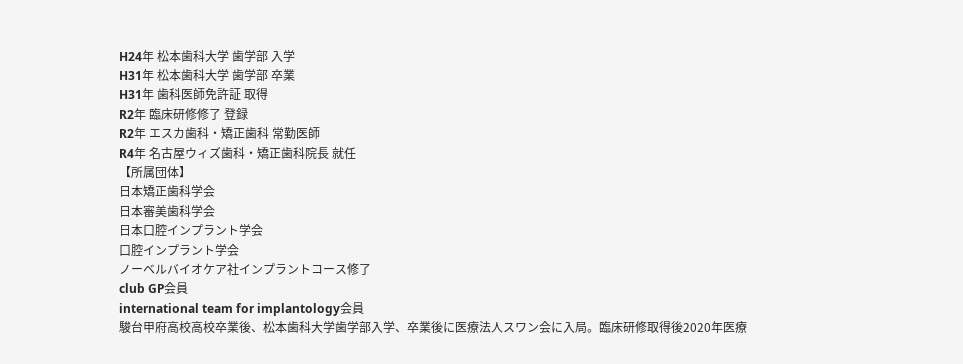H24年 松本歯科大学 歯学部 入学
H31年 松本歯科大学 歯学部 卒業
H31年 歯科医師免許証 取得
R2年 臨床研修修了 登録
R2年 エスカ歯科・矯正歯科 常勤医師
R4年 名古屋ウィズ歯科・矯正歯科院長 就任
【所属団体】
日本矯正歯科学会
日本審美歯科学会
日本口腔インプラント学会
口腔インプラント学会
ノーベルバイオケア社インプラントコース修了
club GP会員
international team for implantology会員
駿台甲府高校高校卒業後、松本歯科大学歯学部入学、卒業後に医療法人スワン会に入局。臨床研修取得後2020年医療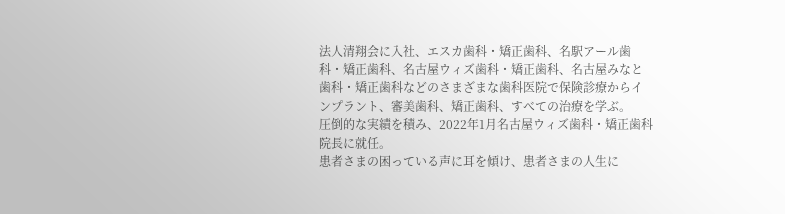法人清翔会に入社、エスカ歯科・矯正歯科、名駅アール歯科・矯正歯科、名古屋ウィズ歯科・矯正歯科、名古屋みなと歯科・矯正歯科などのさまざまな歯科医院で保険診療からインプラント、審美歯科、矯正歯科、すべての治療を学ぶ。
圧倒的な実績を積み、2022年1月名古屋ウィズ歯科・矯正歯科院長に就任。
患者さまの困っている声に耳を傾け、患者さまの人生に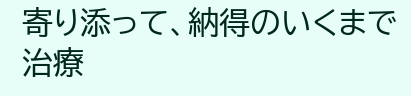寄り添って、納得のいくまで治療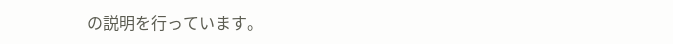の説明を行っています。